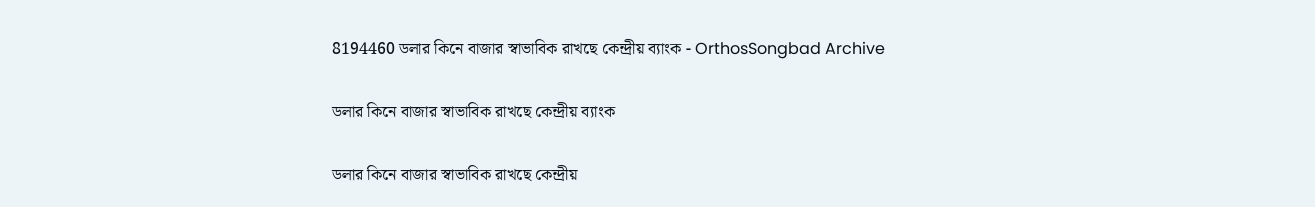8194460 ডলার কিনে বাজার স্বাভাবিক রাখছে কেন্দ্রীয় ব্যাংক - OrthosSongbad Archive

ডলার কিনে বাজার স্বাভাবিক রাখছে কেন্দ্রীয় ব্যাংক

ডলার কিনে বাজার স্বাভাবিক রাখছে কেন্দ্রীয়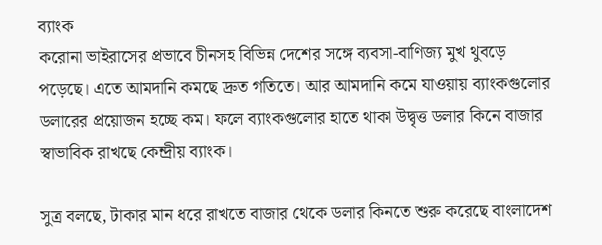ব্যাংক
করোনা ভাইরাসের প্রভাবে চীনসহ বিভিন্ন দেশের সঙ্গে ব্যবসা-বাণিজ্য মুখ থুবড়ে পড়েছে। এতে আমদানি কমছে দ্রুত গতিতে। আর আমদানি কমে যাওয়ায় ব্যাংকগুলোর ডলারের প্রয়োজন হচ্ছে কম। ফলে ব্যাংকগুলোর হাতে থাকা উদ্বৃত্ত ডলার কিনে বাজার স্বাভাবিক রাখছে কেন্দ্রীয় ব্যাংক।

সুত্র বলছে, টাকার মান ধরে রাখতে বাজার থেকে ডলার কিনতে শুরু করেছে বাংলাদেশ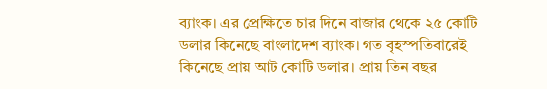ব্যাংক। এর প্রেক্ষিতে চার দিনে বাজার থেকে ২৫ কোটি ডলার কিনেছে বাংলাদেশ ব্যাংক। গত বৃহস্পতিবারেই কিনেছে প্রায় আট কোটি ডলার। প্রায় তিন বছর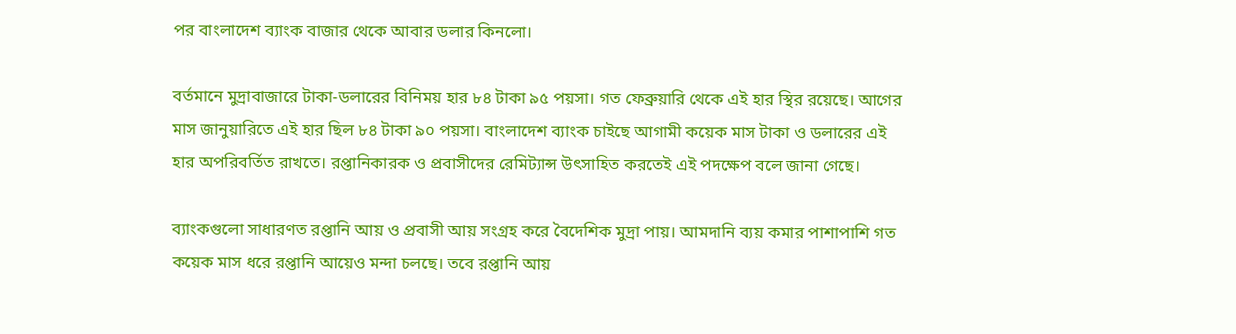পর বাংলাদেশ ব্যাংক বাজার থেকে আবার ডলার কিনলো।

বর্তমানে মুদ্রাবাজারে টাকা-ডলারের বিনিময় হার ৮৪ টাকা ৯৫ পয়সা। গত ফেব্রুয়ারি থেকে এই হার স্থির রয়েছে। আগের মাস জানুয়ারিতে এই হার ছিল ৮৪ টাকা ৯০ পয়সা। বাংলাদেশ ব্যাংক চাইছে আগামী কয়েক মাস টাকা ও ডলারের এই হার অপরিবর্তিত রাখতে। রপ্তানিকারক ও প্রবাসীদের রেমিট্যান্স উৎসাহিত করতেই এই পদক্ষেপ বলে জানা গেছে।

ব্যাংকগুলো সাধারণত রপ্তানি আয় ও প্রবাসী আয় সংগ্রহ করে বৈদেশিক মুদ্রা পায়। আমদানি ব্যয় কমার পাশাপাশি গত কয়েক মাস ধরে রপ্তানি আয়েও মন্দা চলছে। তবে রপ্তানি আয়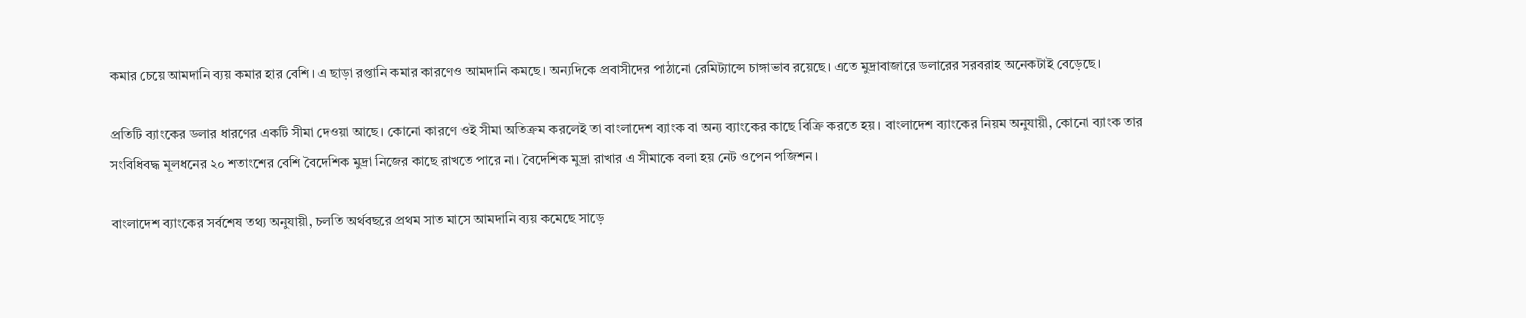কমার চেয়ে আমদানি ব্যয় কমার হার বেশি। এ ছাড়া রপ্তানি কমার কারণেও আমদানি কমছে। অন্যদিকে প্রবাসীদের পাঠানো রেমিট্যান্সে চাঙ্গাভাব রয়েছে। এতে মুদ্রাবাজারে ডলারের সরবরাহ অনেকটাই বেড়েছে।

প্রতিটি ব্যাংকের ডলার ধারণের একটি সীমা দেওয়া আছে। কোনো কারণে ওই সীমা অতিক্রম করলেই তা বাংলাদেশ ব্যাংক বা অন্য ব্যাংকের কাছে বিক্রি করতে হয়। বাংলাদেশ ব্যাংকের নিয়ম অনুযায়ী, কোনো ব্যাংক তার সংবিধিবদ্ধ মূলধনের ২০ শতাংশের বেশি বৈদেশিক মুদ্রা নিজের কাছে রাখতে পারে না। বৈদেশিক মুদ্রা রাখার এ সীমাকে বলা হয় নেট ওপেন পজিশন।

বাংলাদেশ ব্যাংকের সর্বশেষ তথ্য অনুযায়ী, চলতি অর্থবছরে প্রথম সাত মাসে আমদানি ব্যয় কমেছে সাড়ে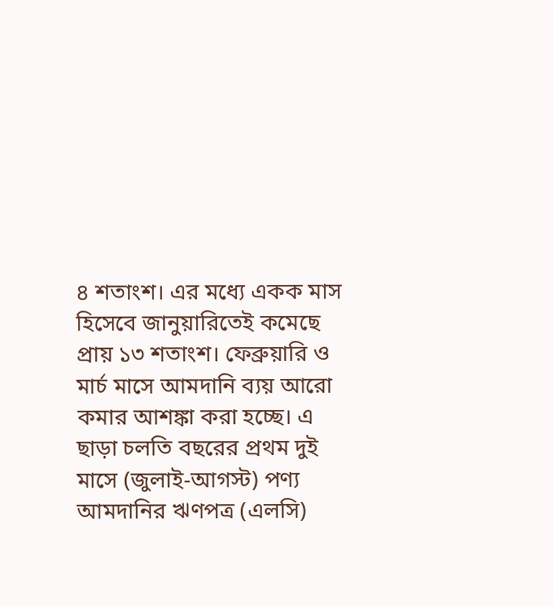৪ শতাংশ। এর মধ্যে একক মাস হিসেবে জানুয়ারিতেই কমেছে প্রায় ১৩ শতাংশ। ফেব্রুয়ারি ও মার্চ মাসে আমদানি ব্যয় আরো কমার আশঙ্কা করা হচ্ছে। এ ছাড়া চলতি বছরের প্রথম দুই মাসে (জুলাই-আগস্ট) পণ্য আমদানির ঋণপত্র (এলসি)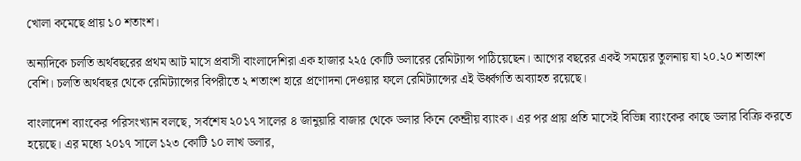খোলা কমেছে প্রায় ১০ শতাংশ।

অন্যদিকে চলতি অর্থবছরের প্রথম আট মাসে প্রবাসী বাংলাদেশিরা এক হাজার ২২৫ কোটি ডলারের রেমিট্যান্স পাঠিয়েছেন। আগের বছরের একই সময়ের তুলনায় যা ২০.২০ শতাংশ বেশি। চলতি অর্থবছর থেকে রেমিট্যান্সের বিপরীতে ২ শতাংশ হারে প্রণোদনা দেওয়ার ফলে রেমিট্যান্সের এই ঊর্ধ্বগতি অব্যাহত রয়েছে।

বাংলাদেশ ব্যাংকের পরিসংখ্যান বলছে, সর্বশেষ ২০১৭ সালের ৪ জানুয়ারি বাজার থেকে ডলার কিনে কেন্দ্রীয় ব্যাংক। এর পর প্রায় প্রতি মাসেই বিভিন্ন ব্যাংকের কাছে ডলার বিক্রি করতে হয়েছে। এর মধ্যে ২০১৭ সালে ১২৩ কোটি ১০ লাখ ডলার,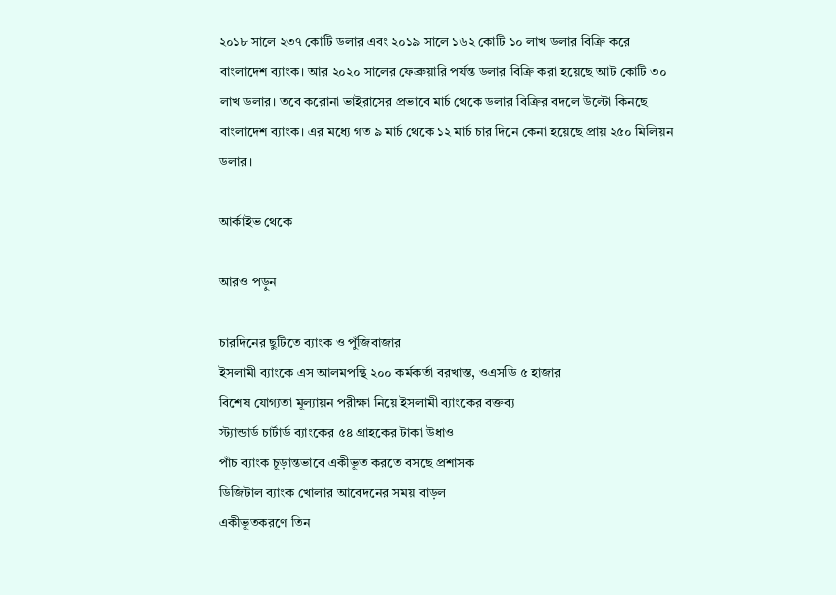২০১৮ সালে ২৩৭ কোটি ডলার এবং ২০১৯ সালে ১৬২ কোটি ১০ লাখ ডলার বিক্রি করে বাংলাদেশ ব্যাংক। আর ২০২০ সালের ফেব্রুয়ারি পর্যন্ত ডলার বিক্রি করা হয়েছে আট কোটি ৩০ লাখ ডলার। তবে করোনা ভাইরাসের প্রভাবে মার্চ থেকে ডলার বিক্রির বদলে উল্টো কিনছে বাংলাদেশ ব্যাংক। এর মধ্যে গত ৯ মার্চ থেকে ১২ মার্চ চার দিনে কেনা হয়েছে প্রায় ২৫০ মিলিয়ন ডলার।

আর্কাইভ থেকে

আরও পড়ুন

চারদিনের ছুটিতে ব্যাংক ও পুঁজিবাজার
ইসলামী ব্যাংকে এস আলমপন্থি ২০০ কর্মকর্তা বরখাস্ত, ওএসডি ৫ হাজার
বিশেষ যোগ্যতা মূল্যায়ন পরীক্ষা নিয়ে ইসলামী ব্যাংকের বক্তব্য
স্ট্যান্ডার্ড চার্টার্ড ব্যাংকের ৫৪ গ্রাহকের টাকা উধাও
পাঁচ ব্যাংক চূড়ান্তভাবে একীভূত করতে বসছে প্রশাসক
ডিজিটাল ব্যাংক খোলার আবেদনের সময় বাড়ল
একীভূতকরণে তিন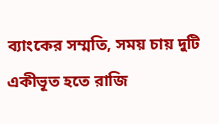ব্যাংকের সম্মতি, সময় চায় দুটি
একীভূত হতে রাজি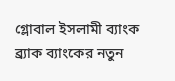গ্লোবাল ইসলামী ব্যাংক
ব্র্যাক ব্যাংকের নতুন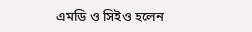এমডি ও সিইও হলেন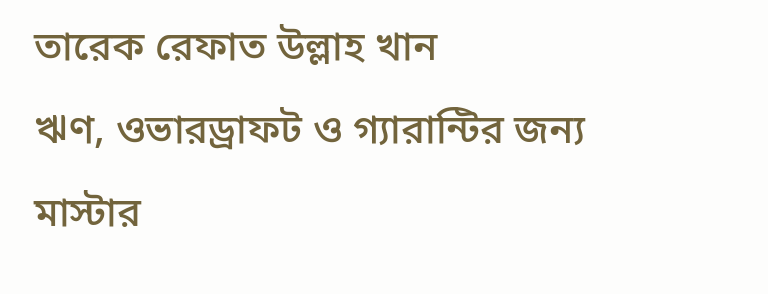তারেক রেফাত উল্লাহ খান
ঋণ, ওভারড্রাফট ও গ্যারান্টির জন্য মাস্টার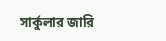সার্কুলার জারি